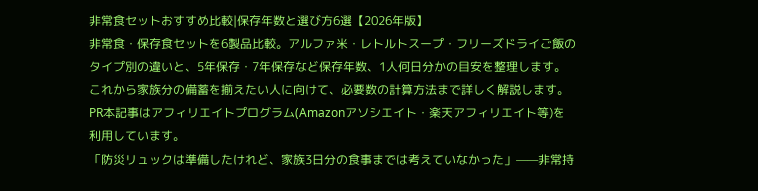非常食セットおすすめ比較|保存年数と選び方6選【2026年版】
非常食・保存食セットを6製品比較。アルファ米・レトルトスープ・フリーズドライご飯のタイプ別の違いと、5年保存・7年保存など保存年数、1人何日分かの目安を整理します。これから家族分の備蓄を揃えたい人に向けて、必要数の計算方法まで詳しく解説します。
PR本記事はアフィリエイトプログラム(Amazonアソシエイト・楽天アフィリエイト等)を利用しています。
「防災リュックは準備したけれど、家族3日分の食事までは考えていなかった」——非常持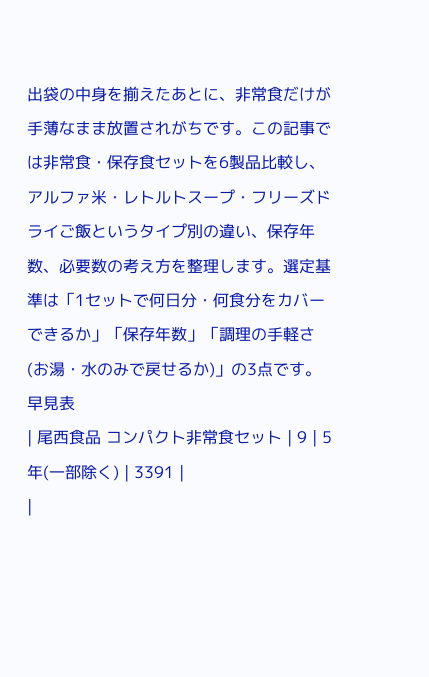出袋の中身を揃えたあとに、非常食だけが手薄なまま放置されがちです。この記事では非常食・保存食セットを6製品比較し、アルファ米・レトルトスープ・フリーズドライご飯というタイプ別の違い、保存年数、必要数の考え方を整理します。選定基準は「1セットで何日分・何食分をカバーできるか」「保存年数」「調理の手軽さ(お湯・水のみで戻せるか)」の3点です。
早見表
| 尾西食品 コンパクト非常食セット | 9 | 5年(一部除く) | 3391 |
|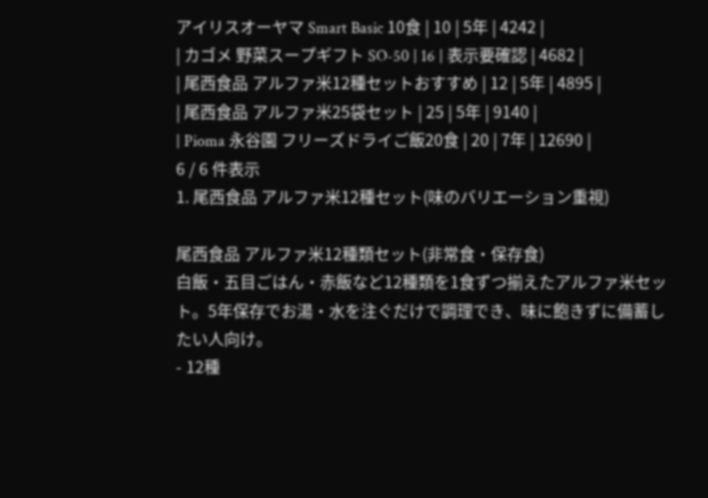アイリスオーヤマ Smart Basic 10食 | 10 | 5年 | 4242 |
| カゴメ 野菜スープギフト SO-50 | 16 | 表示要確認 | 4682 |
| 尾西食品 アルファ米12種セットおすすめ | 12 | 5年 | 4895 |
| 尾西食品 アルファ米25袋セット | 25 | 5年 | 9140 |
| Pioma 永谷園 フリーズドライご飯20食 | 20 | 7年 | 12690 |
6 / 6 件表示
1. 尾西食品 アルファ米12種セット(味のバリエーション重視)

尾西食品 アルファ米12種類セット(非常食・保存食)
白飯・五目ごはん・赤飯など12種類を1食ずつ揃えたアルファ米セット。5年保存でお湯・水を注ぐだけで調理でき、味に飽きずに備蓄したい人向け。
- 12種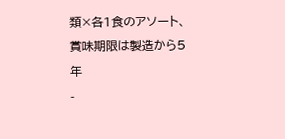類×各1食のアソート、賞味期限は製造から5年
-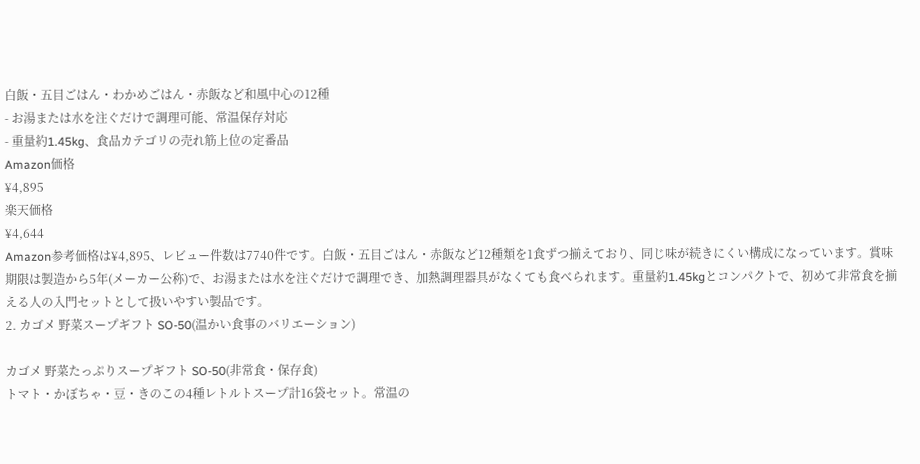白飯・五目ごはん・わかめごはん・赤飯など和風中心の12種
- お湯または水を注ぐだけで調理可能、常温保存対応
- 重量約1.45kg、食品カテゴリの売れ筋上位の定番品
Amazon価格
¥4,895
楽天価格
¥4,644
Amazon参考価格は¥4,895、レビュー件数は7740件です。白飯・五目ごはん・赤飯など12種類を1食ずつ揃えており、同じ味が続きにくい構成になっています。賞味期限は製造から5年(メーカー公称)で、お湯または水を注ぐだけで調理でき、加熱調理器具がなくても食べられます。重量約1.45kgとコンパクトで、初めて非常食を揃える人の入門セットとして扱いやすい製品です。
2. カゴメ 野菜スープギフト SO-50(温かい食事のバリエーション)

カゴメ 野菜たっぷりスープギフト SO-50(非常食・保存食)
トマト・かぼちゃ・豆・きのこの4種レトルトスープ計16袋セット。常温の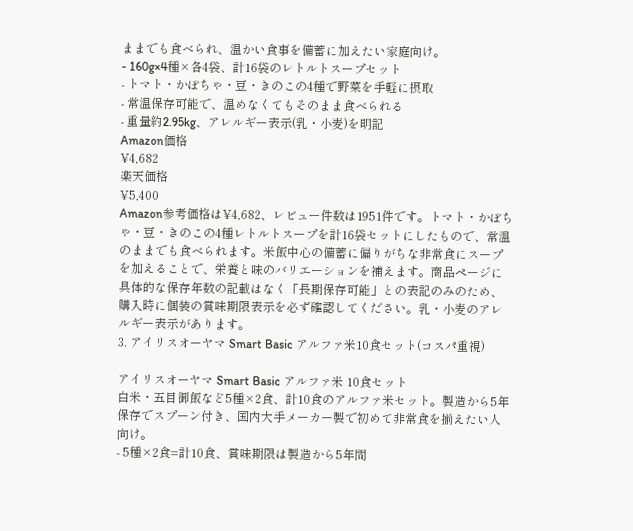ままでも食べられ、温かい食事を備蓄に加えたい家庭向け。
- 160g×4種×各4袋、計16袋のレトルトスープセット
- トマト・かぼちゃ・豆・きのこの4種で野菜を手軽に摂取
- 常温保存可能で、温めなくてもそのまま食べられる
- 重量約2.95kg、アレルギー表示(乳・小麦)を明記
Amazon価格
¥4,682
楽天価格
¥5,400
Amazon参考価格は¥4,682、レビュー件数は1951件です。トマト・かぼちゃ・豆・きのこの4種レトルトスープを計16袋セットにしたもので、常温のままでも食べられます。米飯中心の備蓄に偏りがちな非常食にスープを加えることで、栄養と味のバリエーションを補えます。商品ページに具体的な保存年数の記載はなく「長期保存可能」との表記のみのため、購入時に個装の賞味期限表示を必ず確認してください。乳・小麦のアレルギー表示があります。
3. アイリスオーヤマ Smart Basic アルファ米10食セット(コスパ重視)

アイリスオーヤマ Smart Basic アルファ米 10食セット
白米・五目御飯など5種×2食、計10食のアルファ米セット。製造から5年保存でスプーン付き、国内大手メーカー製で初めて非常食を揃えたい人向け。
- 5種×2食=計10食、賞味期限は製造から5年間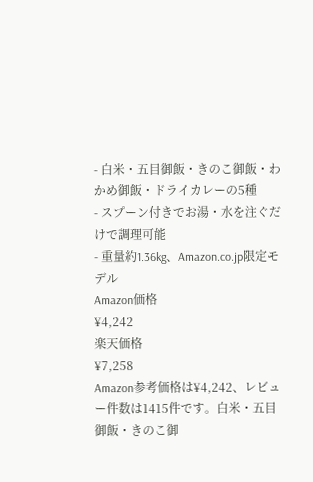- 白米・五目御飯・きのこ御飯・わかめ御飯・ドライカレーの5種
- スプーン付きでお湯・水を注ぐだけで調理可能
- 重量約1.36kg、Amazon.co.jp限定モデル
Amazon価格
¥4,242
楽天価格
¥7,258
Amazon参考価格は¥4,242、レビュー件数は1415件です。白米・五目御飯・きのこ御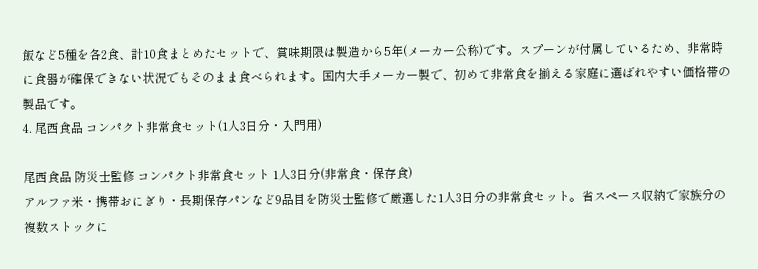飯など5種を各2食、計10食まとめたセットで、賞味期限は製造から5年(メーカー公称)です。スプーンが付属しているため、非常時に食器が確保できない状況でもそのまま食べられます。国内大手メーカー製で、初めて非常食を揃える家庭に選ばれやすい価格帯の製品です。
4. 尾西食品 コンパクト非常食セット(1人3日分・入門用)

尾西食品 防災士監修 コンパクト非常食セット 1人3日分(非常食・保存食)
アルファ米・携帯おにぎり・長期保存パンなど9品目を防災士監修で厳選した1人3日分の非常食セット。省スペース収納で家族分の複数ストックに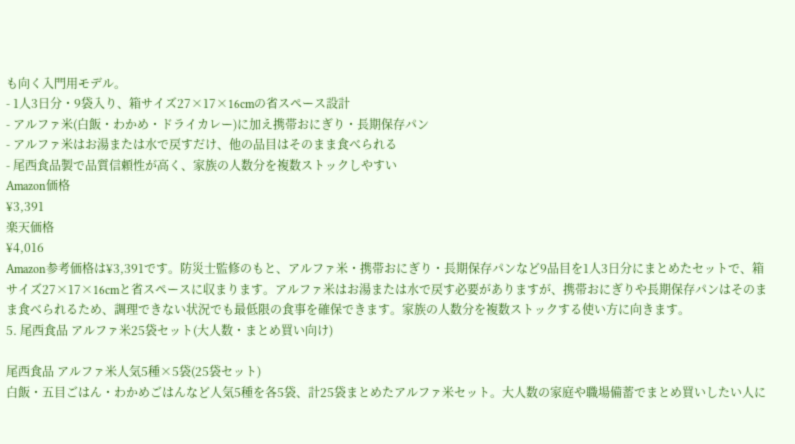も向く入門用モデル。
- 1人3日分・9袋入り、箱サイズ27×17×16cmの省スペース設計
- アルファ米(白飯・わかめ・ドライカレー)に加え携帯おにぎり・長期保存パン
- アルファ米はお湯または水で戻すだけ、他の品目はそのまま食べられる
- 尾西食品製で品質信頼性が高く、家族の人数分を複数ストックしやすい
Amazon価格
¥3,391
楽天価格
¥4,016
Amazon参考価格は¥3,391です。防災士監修のもと、アルファ米・携帯おにぎり・長期保存パンなど9品目を1人3日分にまとめたセットで、箱サイズ27×17×16cmと省スペースに収まります。アルファ米はお湯または水で戻す必要がありますが、携帯おにぎりや長期保存パンはそのまま食べられるため、調理できない状況でも最低限の食事を確保できます。家族の人数分を複数ストックする使い方に向きます。
5. 尾西食品 アルファ米25袋セット(大人数・まとめ買い向け)

尾西食品 アルファ米人気5種×5袋(25袋セット)
白飯・五目ごはん・わかめごはんなど人気5種を各5袋、計25袋まとめたアルファ米セット。大人数の家庭や職場備蓄でまとめ買いしたい人に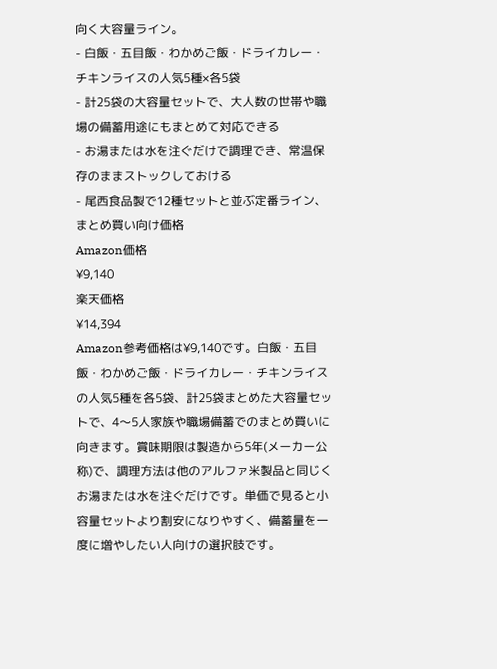向く大容量ライン。
- 白飯・五目飯・わかめご飯・ドライカレー・チキンライスの人気5種×各5袋
- 計25袋の大容量セットで、大人数の世帯や職場の備蓄用途にもまとめて対応できる
- お湯または水を注ぐだけで調理でき、常温保存のままストックしておける
- 尾西食品製で12種セットと並ぶ定番ライン、まとめ買い向け価格
Amazon価格
¥9,140
楽天価格
¥14,394
Amazon参考価格は¥9,140です。白飯・五目飯・わかめご飯・ドライカレー・チキンライスの人気5種を各5袋、計25袋まとめた大容量セットで、4〜5人家族や職場備蓄でのまとめ買いに向きます。賞味期限は製造から5年(メーカー公称)で、調理方法は他のアルファ米製品と同じくお湯または水を注ぐだけです。単価で見ると小容量セットより割安になりやすく、備蓄量を一度に増やしたい人向けの選択肢です。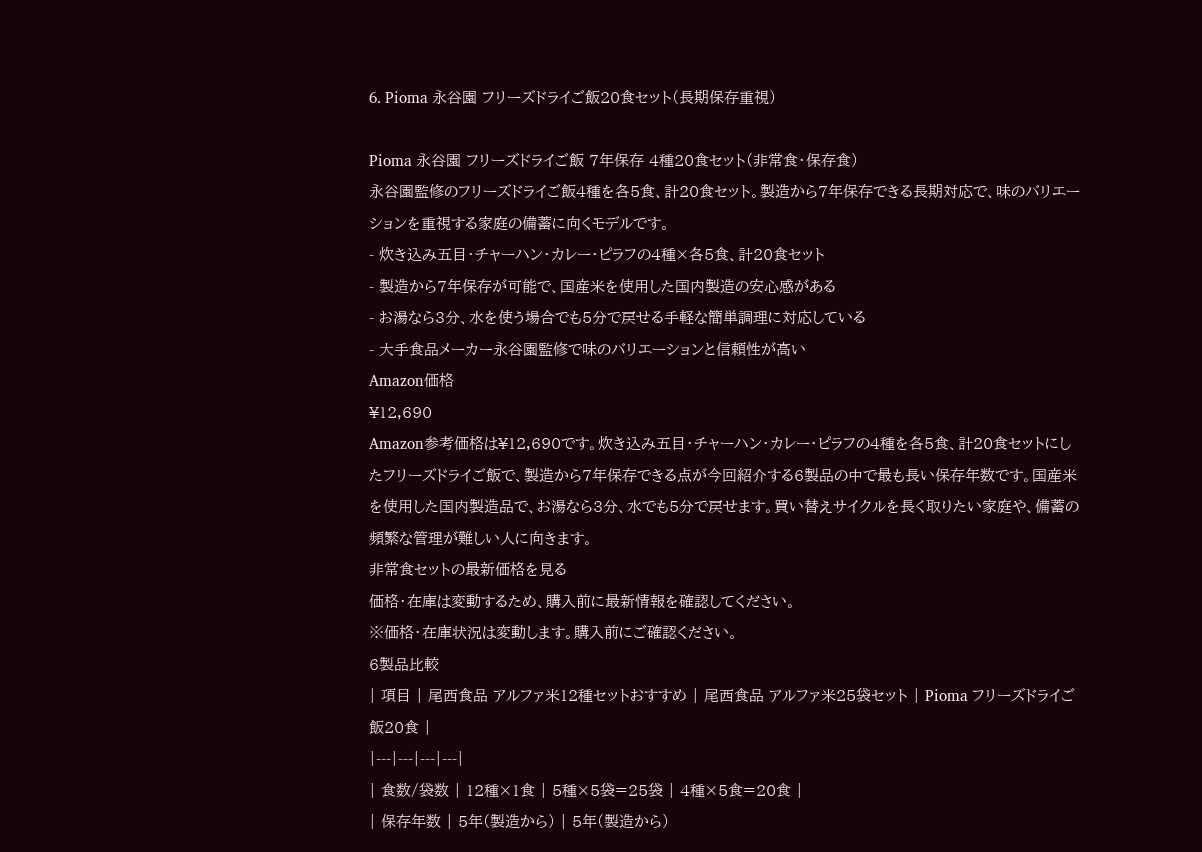6. Pioma 永谷園 フリーズドライご飯20食セット(長期保存重視)

Pioma 永谷園 フリーズドライご飯 7年保存 4種20食セット(非常食・保存食)
永谷園監修のフリーズドライご飯4種を各5食、計20食セット。製造から7年保存できる長期対応で、味のバリエーションを重視する家庭の備蓄に向くモデルです。
- 炊き込み五目・チャーハン・カレー・ピラフの4種×各5食、計20食セット
- 製造から7年保存が可能で、国産米を使用した国内製造の安心感がある
- お湯なら3分、水を使う場合でも5分で戻せる手軽な簡単調理に対応している
- 大手食品メーカー永谷園監修で味のバリエーションと信頼性が高い
Amazon価格
¥12,690
Amazon参考価格は¥12,690です。炊き込み五目・チャーハン・カレー・ピラフの4種を各5食、計20食セットにしたフリーズドライご飯で、製造から7年保存できる点が今回紹介する6製品の中で最も長い保存年数です。国産米を使用した国内製造品で、お湯なら3分、水でも5分で戻せます。買い替えサイクルを長く取りたい家庭や、備蓄の頻繁な管理が難しい人に向きます。
非常食セットの最新価格を見る
価格・在庫は変動するため、購入前に最新情報を確認してください。
※価格・在庫状況は変動します。購入前にご確認ください。
6製品比較
| 項目 | 尾西食品 アルファ米12種セットおすすめ | 尾西食品 アルファ米25袋セット | Pioma フリーズドライご飯20食 |
|---|---|---|---|
| 食数/袋数 | 12種×1食 | 5種×5袋=25袋 | 4種×5食=20食 |
| 保存年数 | 5年(製造から) | 5年(製造から)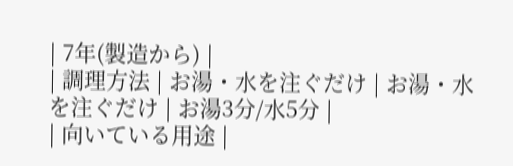| 7年(製造から) |
| 調理方法 | お湯・水を注ぐだけ | お湯・水を注ぐだけ | お湯3分/水5分 |
| 向いている用途 |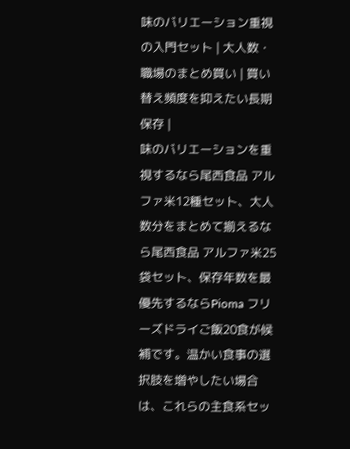味のバリエーション重視の入門セット | 大人数・職場のまとめ買い | 買い替え頻度を抑えたい長期保存 |
味のバリエーションを重視するなら尾西食品 アルファ米12種セット、大人数分をまとめて揃えるなら尾西食品 アルファ米25袋セット、保存年数を最優先するならPioma フリーズドライご飯20食が候補です。温かい食事の選択肢を増やしたい場合は、これらの主食系セッ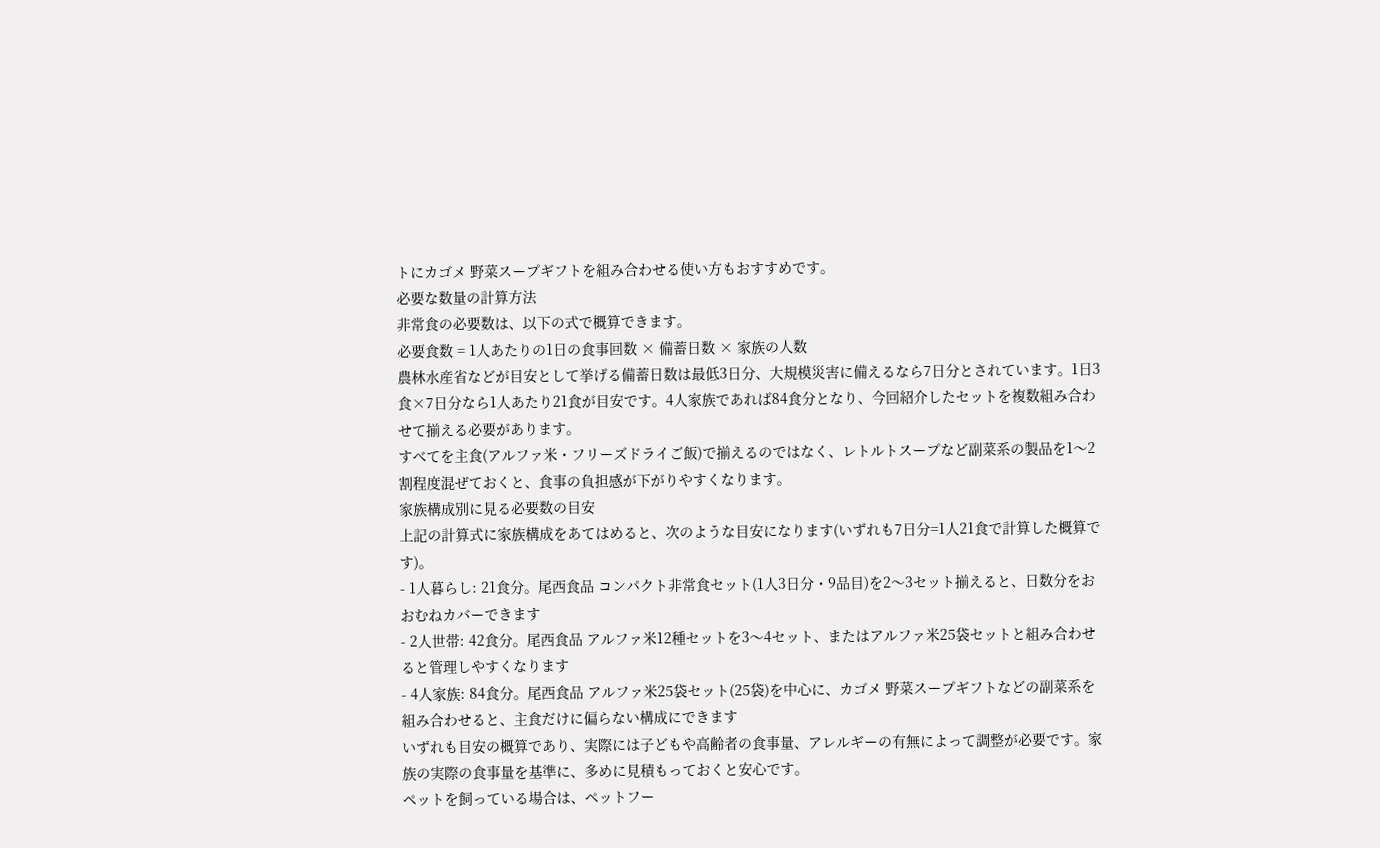トにカゴメ 野菜スープギフトを組み合わせる使い方もおすすめです。
必要な数量の計算方法
非常食の必要数は、以下の式で概算できます。
必要食数 = 1人あたりの1日の食事回数 × 備蓄日数 × 家族の人数
農林水産省などが目安として挙げる備蓄日数は最低3日分、大規模災害に備えるなら7日分とされています。1日3食×7日分なら1人あたり21食が目安です。4人家族であれば84食分となり、今回紹介したセットを複数組み合わせて揃える必要があります。
すべてを主食(アルファ米・フリーズドライご飯)で揃えるのではなく、レトルトスープなど副菜系の製品を1〜2割程度混ぜておくと、食事の負担感が下がりやすくなります。
家族構成別に見る必要数の目安
上記の計算式に家族構成をあてはめると、次のような目安になります(いずれも7日分=1人21食で計算した概算です)。
- 1人暮らし: 21食分。尾西食品 コンパクト非常食セット(1人3日分・9品目)を2〜3セット揃えると、日数分をおおむねカバーできます
- 2人世帯: 42食分。尾西食品 アルファ米12種セットを3〜4セット、またはアルファ米25袋セットと組み合わせると管理しやすくなります
- 4人家族: 84食分。尾西食品 アルファ米25袋セット(25袋)を中心に、カゴメ 野菜スープギフトなどの副菜系を組み合わせると、主食だけに偏らない構成にできます
いずれも目安の概算であり、実際には子どもや高齢者の食事量、アレルギーの有無によって調整が必要です。家族の実際の食事量を基準に、多めに見積もっておくと安心です。
ペットを飼っている場合は、ペットフー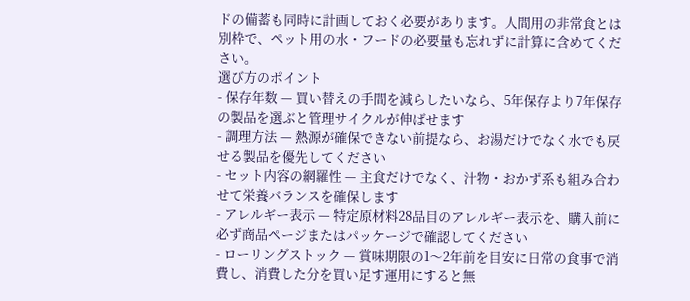ドの備蓄も同時に計画しておく必要があります。人間用の非常食とは別枠で、ペット用の水・フードの必要量も忘れずに計算に含めてください。
選び方のポイント
- 保存年数 — 買い替えの手間を減らしたいなら、5年保存より7年保存の製品を選ぶと管理サイクルが伸ばせます
- 調理方法 — 熱源が確保できない前提なら、お湯だけでなく水でも戻せる製品を優先してください
- セット内容の網羅性 — 主食だけでなく、汁物・おかず系も組み合わせて栄養バランスを確保します
- アレルギー表示 — 特定原材料28品目のアレルギー表示を、購入前に必ず商品ページまたはパッケージで確認してください
- ローリングストック — 賞味期限の1〜2年前を目安に日常の食事で消費し、消費した分を買い足す運用にすると無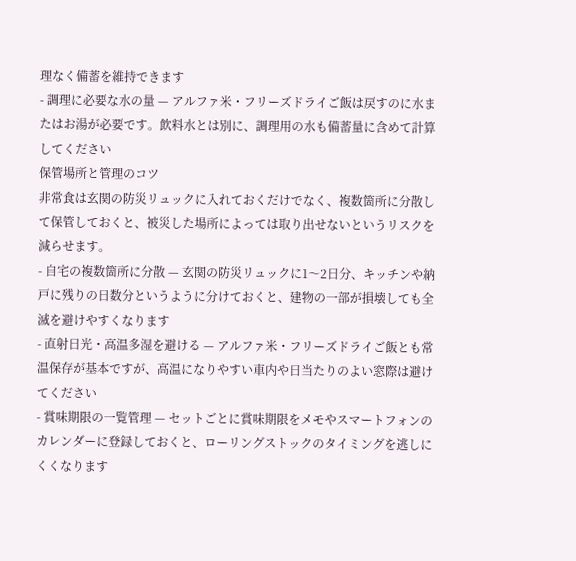理なく備蓄を維持できます
- 調理に必要な水の量 — アルファ米・フリーズドライご飯は戻すのに水またはお湯が必要です。飲料水とは別に、調理用の水も備蓄量に含めて計算してください
保管場所と管理のコツ
非常食は玄関の防災リュックに入れておくだけでなく、複数箇所に分散して保管しておくと、被災した場所によっては取り出せないというリスクを減らせます。
- 自宅の複数箇所に分散 — 玄関の防災リュックに1〜2日分、キッチンや納戸に残りの日数分というように分けておくと、建物の一部が損壊しても全滅を避けやすくなります
- 直射日光・高温多湿を避ける — アルファ米・フリーズドライご飯とも常温保存が基本ですが、高温になりやすい車内や日当たりのよい窓際は避けてください
- 賞味期限の一覧管理 — セットごとに賞味期限をメモやスマートフォンのカレンダーに登録しておくと、ローリングストックのタイミングを逃しにくくなります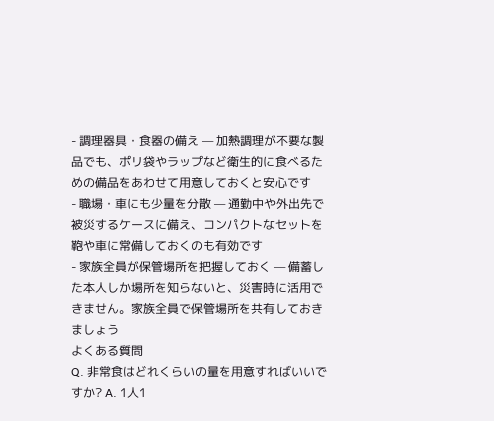- 調理器具・食器の備え — 加熱調理が不要な製品でも、ポリ袋やラップなど衛生的に食べるための備品をあわせて用意しておくと安心です
- 職場・車にも少量を分散 — 通勤中や外出先で被災するケースに備え、コンパクトなセットを鞄や車に常備しておくのも有効です
- 家族全員が保管場所を把握しておく — 備蓄した本人しか場所を知らないと、災害時に活用できません。家族全員で保管場所を共有しておきましょう
よくある質問
Q. 非常食はどれくらいの量を用意すればいいですか? A. 1人1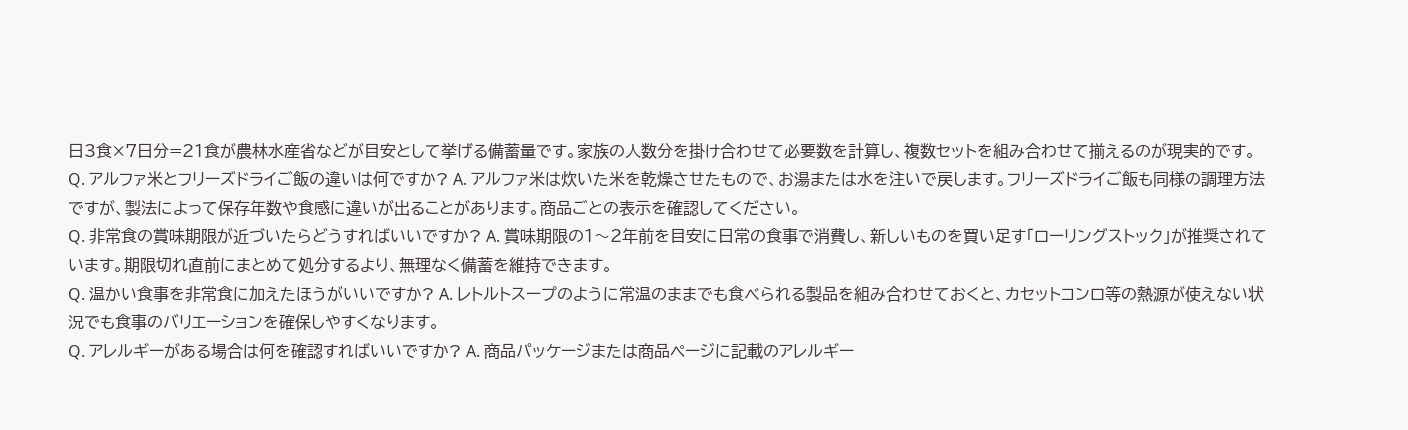日3食×7日分=21食が農林水産省などが目安として挙げる備蓄量です。家族の人数分を掛け合わせて必要数を計算し、複数セットを組み合わせて揃えるのが現実的です。
Q. アルファ米とフリーズドライご飯の違いは何ですか? A. アルファ米は炊いた米を乾燥させたもので、お湯または水を注いで戻します。フリーズドライご飯も同様の調理方法ですが、製法によって保存年数や食感に違いが出ることがあります。商品ごとの表示を確認してください。
Q. 非常食の賞味期限が近づいたらどうすればいいですか? A. 賞味期限の1〜2年前を目安に日常の食事で消費し、新しいものを買い足す「ローリングストック」が推奨されています。期限切れ直前にまとめて処分するより、無理なく備蓄を維持できます。
Q. 温かい食事を非常食に加えたほうがいいですか? A. レトルトスープのように常温のままでも食べられる製品を組み合わせておくと、カセットコンロ等の熱源が使えない状況でも食事のバリエーションを確保しやすくなります。
Q. アレルギーがある場合は何を確認すればいいですか? A. 商品パッケージまたは商品ページに記載のアレルギー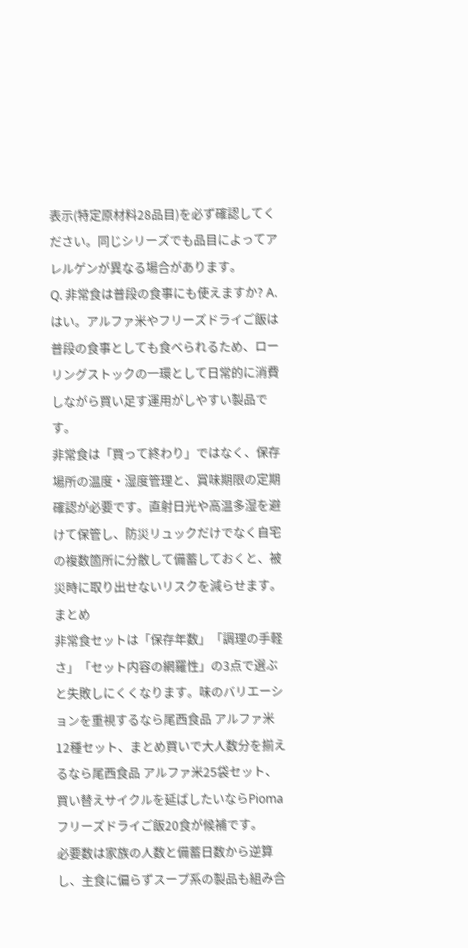表示(特定原材料28品目)を必ず確認してください。同じシリーズでも品目によってアレルゲンが異なる場合があります。
Q. 非常食は普段の食事にも使えますか? A. はい。アルファ米やフリーズドライご飯は普段の食事としても食べられるため、ローリングストックの一環として日常的に消費しながら買い足す運用がしやすい製品です。
非常食は「買って終わり」ではなく、保存場所の温度・湿度管理と、賞味期限の定期確認が必要です。直射日光や高温多湿を避けて保管し、防災リュックだけでなく自宅の複数箇所に分散して備蓄しておくと、被災時に取り出せないリスクを減らせます。
まとめ
非常食セットは「保存年数」「調理の手軽さ」「セット内容の網羅性」の3点で選ぶと失敗しにくくなります。味のバリエーションを重視するなら尾西食品 アルファ米12種セット、まとめ買いで大人数分を揃えるなら尾西食品 アルファ米25袋セット、買い替えサイクルを延ばしたいならPioma フリーズドライご飯20食が候補です。
必要数は家族の人数と備蓄日数から逆算し、主食に偏らずスープ系の製品も組み合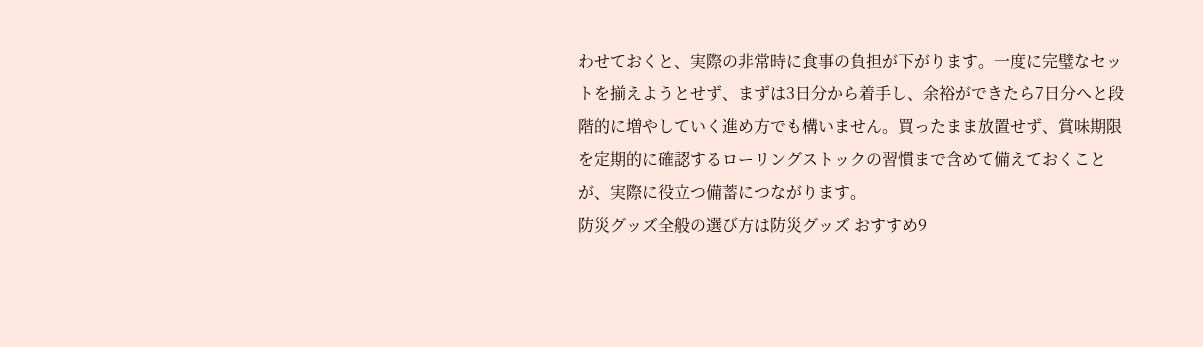わせておくと、実際の非常時に食事の負担が下がります。一度に完璧なセットを揃えようとせず、まずは3日分から着手し、余裕ができたら7日分へと段階的に増やしていく進め方でも構いません。買ったまま放置せず、賞味期限を定期的に確認するローリングストックの習慣まで含めて備えておくことが、実際に役立つ備蓄につながります。
防災グッズ全般の選び方は防災グッズ おすすめ9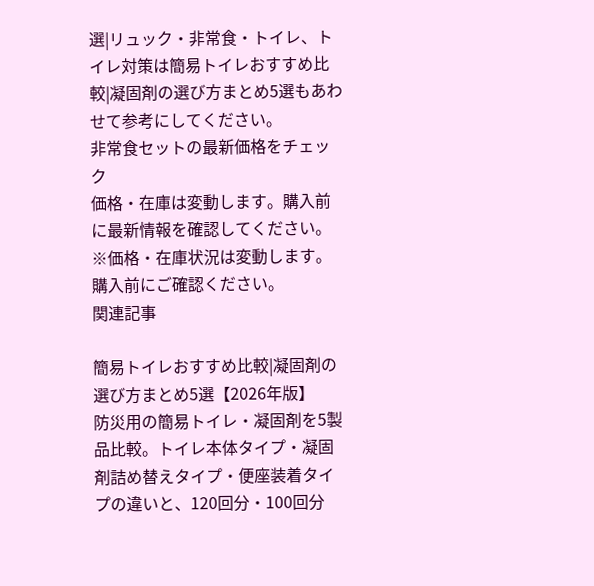選|リュック・非常食・トイレ、トイレ対策は簡易トイレおすすめ比較|凝固剤の選び方まとめ5選もあわせて参考にしてください。
非常食セットの最新価格をチェック
価格・在庫は変動します。購入前に最新情報を確認してください。
※価格・在庫状況は変動します。購入前にご確認ください。
関連記事

簡易トイレおすすめ比較|凝固剤の選び方まとめ5選【2026年版】
防災用の簡易トイレ・凝固剤を5製品比較。トイレ本体タイプ・凝固剤詰め替えタイプ・便座装着タイプの違いと、120回分・100回分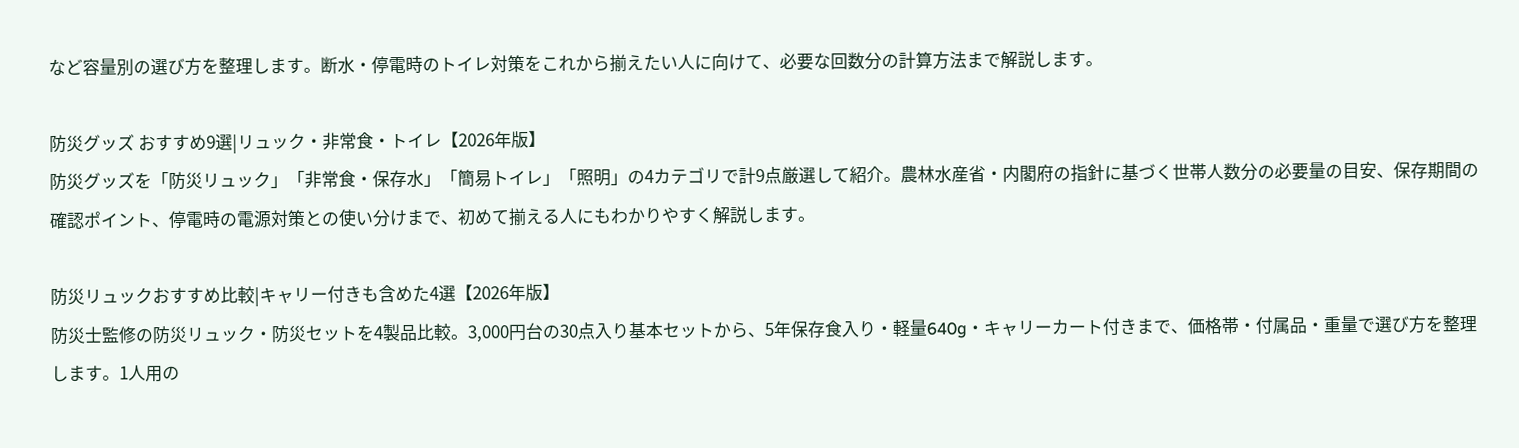など容量別の選び方を整理します。断水・停電時のトイレ対策をこれから揃えたい人に向けて、必要な回数分の計算方法まで解説します。

防災グッズ おすすめ9選|リュック・非常食・トイレ【2026年版】
防災グッズを「防災リュック」「非常食・保存水」「簡易トイレ」「照明」の4カテゴリで計9点厳選して紹介。農林水産省・内閣府の指針に基づく世帯人数分の必要量の目安、保存期間の確認ポイント、停電時の電源対策との使い分けまで、初めて揃える人にもわかりやすく解説します。

防災リュックおすすめ比較|キャリー付きも含めた4選【2026年版】
防災士監修の防災リュック・防災セットを4製品比較。3,000円台の30点入り基本セットから、5年保存食入り・軽量640g・キャリーカート付きまで、価格帯・付属品・重量で選び方を整理します。1人用の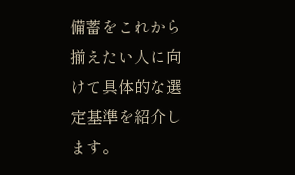備蓄をこれから揃えたい人に向けて具体的な選定基準を紹介します。